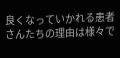良くなっていかれる患者さんたちの理由は様々で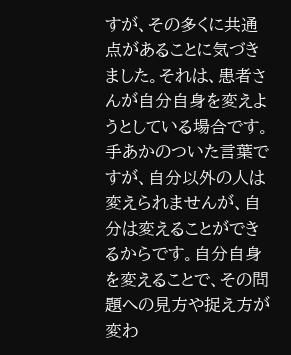すが、その多くに共通点があることに気づきました。それは、患者さんが自分自身を変えようとしている場合です。手あかのついた言葉ですが、自分以外の人は変えられませんが、自分は変えることができるからです。自分自身を変えることで、その問題への見方や捉え方が変わ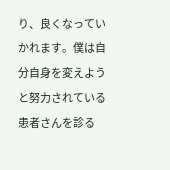り、良くなっていかれます。僕は自分自身を変えようと努力されている患者さんを診る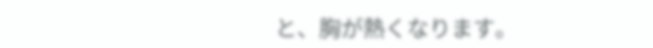と、胸が熱くなります。